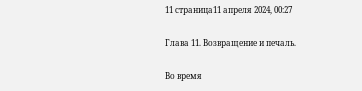11 страница11 апреля 2024, 00:27

Глава 11. Возвращение и печаль.

Во время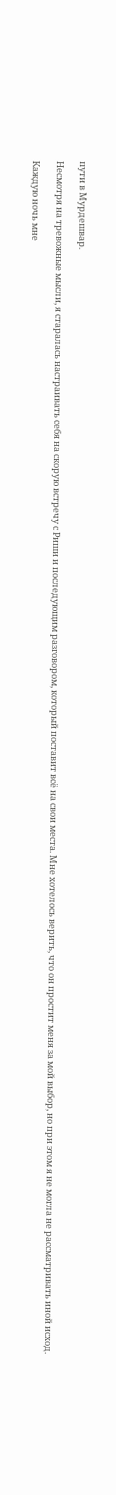пути в Мурдешвар.

Несмотря на тревожные мысли, я старалась настраивать себя на скорую встречу с Риши и последующим разговором, который поставит всё на свои места. Мне хотелось верить, что он простит меня за мой выбор, но при этом я не могла не рассматривать иной исход.

Каждую ночь мне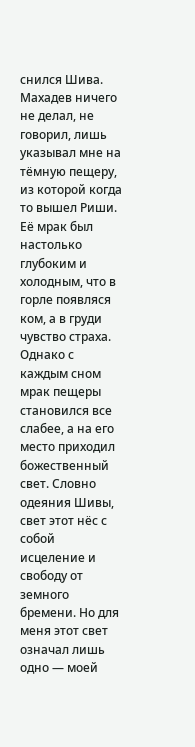снился Шива. Махадев ничего не делал, не говорил, лишь указывал мне на тёмную пещеру, из которой когда то вышел Риши. Её мрак был настолько глубоким и холодным, что в горле появляся ком, а в груди чувство страха. Однако с каждым сном мрак пещеры становился все слабее, а на его место приходил божественный свет. Словно одеяния Шивы, свет этот нёс с собой исцеление и свободу от земного бремени. Но для меня этот свет означал лишь одно — моей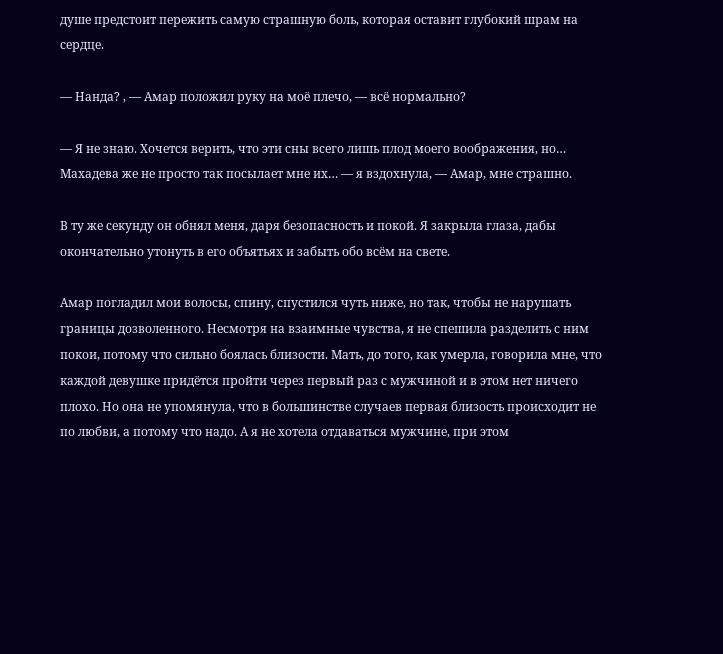душе предстоит пережить самую страшную боль, которая оставит глубокий шрам на сердце.

— Нанда? , — Амар положил руку на моё плечо, — всё нормально?

— Я не знаю. Хочется верить, что эти сны всего лишь плод моего воображения, но… Махадева же не просто так посылает мне их… — я вздохнула, — Амар, мне страшно.

В ту же секунду он обнял меня, даря безопасность и покой. Я закрыла глаза, дабы окончательно утонуть в его объятьях и забыть обо всём на свете.

Амар погладил мои волосы, спину, спустился чуть ниже, но так, чтобы не нарушать границы дозволенного. Несмотря на взаимные чувства, я не спешила разделить с ним покои, потому что сильно боялась близости. Мать, до того, как умерла, говорила мне, что каждой девушке придётся пройти через первый раз с мужчиной и в этом нет ничего плохо. Но она не упомянула, что в большинстве случаев первая близость происходит не по любви, а потому что надо. А я не хотела отдаваться мужчине, при этом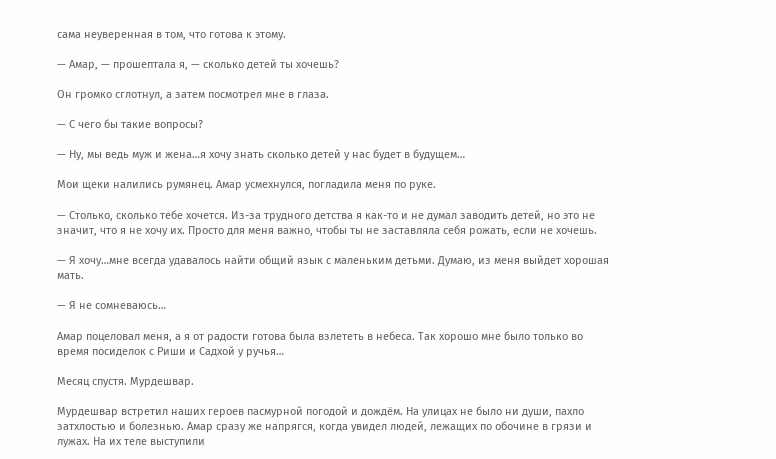сама неуверенная в том, что готова к этому.

— Амар, — прошептала я, — сколько детей ты хочешь?

Он громко сглотнул, а затем посмотрел мне в глаза.

— С чего бы такие вопросы?

— Ну, мы ведь муж и жена…я хочу знать сколько детей у нас будет в будущем…

Мои щеки налились румянец. Амар усмехнулся, погладила меня по руке.

— Столько, сколько тебе хочется. Из-за трудного детства я как-то и не думал заводить детей, но это не значит, что я не хочу их. Просто для меня важно, чтобы ты не заставляла себя рожать, если не хочешь.

— Я хочу…мне всегда удавалось найти общий язык с маленьким детьми. Думаю, из меня выйдет хорошая мать.

— Я не сомневаюсь…

Амар поцеловал меня, а я от радости готова была взлететь в небеса. Так хорошо мне было только во время посиделок с Риши и Садхой у ручья…

Месяц спустя. Мурдешвар.

Мурдешвар встретил наших героев пасмурной погодой и дождём. На улицах не было ни души, пахло затхлостью и болезнью. Амар сразу же напрягся, когда увидел людей, лежащих по обочине в грязи и лужах. На их теле выступили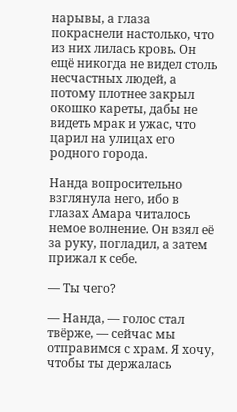нарывы, а глаза покраснели настолько, что из них лилась кровь. Он ещё никогда не видел столь несчастных людей, а потому плотнее закрыл окошко кареты, дабы не видеть мрак и ужас, что царил на улицах его родного города.

Нанда вопросительно взглянула него, ибо в глазах Амара читалось немое волнение. Он взял её за руку, погладил, а затем прижал к себе.

— Ты чего?

— Нанда, — голос стал твёрже, — сейчас мы отправимся с храм. Я хочу, чтобы ты держалась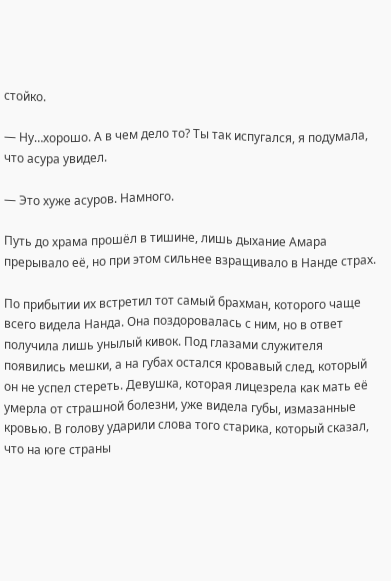стойко.

— Ну…хорошо. А в чем дело то? Ты так испугался, я подумала, что асура увидел.

— Это хуже асуров. Намного.

Путь до храма прошёл в тишине, лишь дыхание Амара прерывало её, но при этом сильнее взращивало в Нанде страх.

По прибытии их встретил тот самый брахман, которого чаще всего видела Нанда. Она поздоровалась с ним, но в ответ получила лишь унылый кивок. Под глазами служителя появились мешки, а на губах остался кровавый след, который он не успел стереть. Девушка, которая лицезрела как мать её умерла от страшной болезни, уже видела губы, измазанные кровью. В голову ударили слова того старика, который сказал, что на юге страны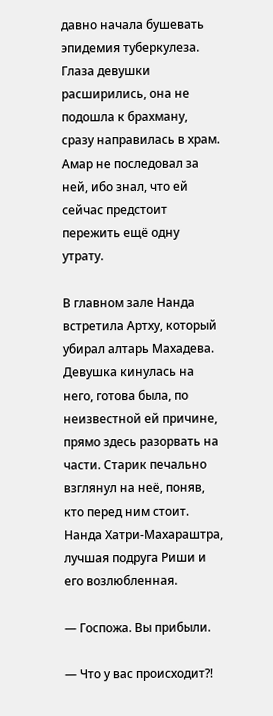давно начала бушевать эпидемия туберкулеза. Глаза девушки расширились, она не подошла к брахману, сразу направилась в храм. Амар не последовал за ней, ибо знал, что ей сейчас предстоит пережить ещё одну утрату.

В главном зале Нанда встретила Артху, который убирал алтарь Махадева. Девушка кинулась на него, готова была, по неизвестной ей причине, прямо здесь разорвать на части. Старик печально взглянул на неё, поняв, кто перед ним стоит. Нанда Хатри-Махараштра, лучшая подруга Риши и его возлюбленная.

— Госпожа. Вы прибыли.

— Что у вас происходит?!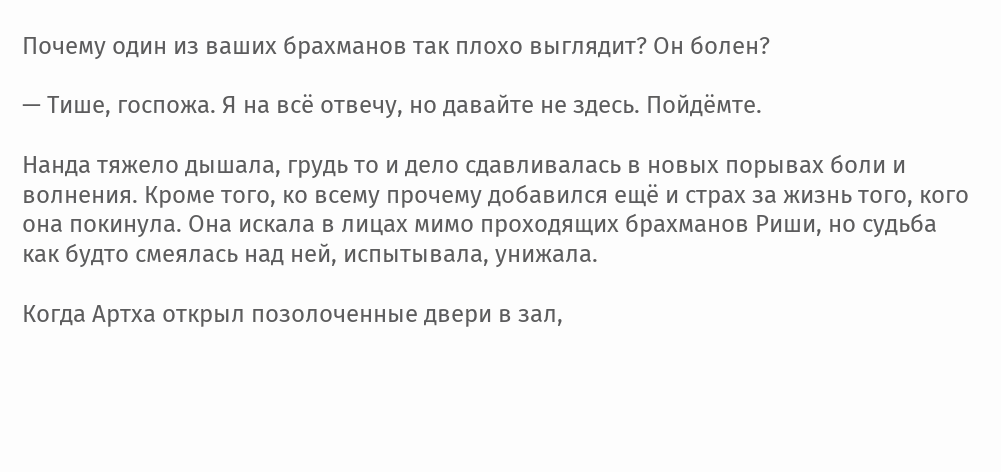Почему один из ваших брахманов так плохо выглядит? Он болен?

— Тише, госпожа. Я на всё отвечу, но давайте не здесь. Пойдёмте.

Нанда тяжело дышала, грудь то и дело сдавливалась в новых порывах боли и волнения. Кроме того, ко всему прочему добавился ещё и страх за жизнь того, кого она покинула. Она искала в лицах мимо проходящих брахманов Риши, но судьба как будто смеялась над ней, испытывала, унижала.

Когда Артха открыл позолоченные двери в зал,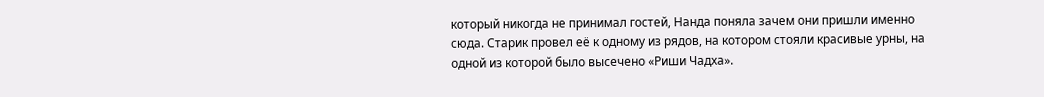который никогда не принимал гостей, Нанда поняла зачем они пришли именно сюда. Старик провел её к одному из рядов, на котором стояли красивые урны, на одной из которой было высечено «Риши Чадха».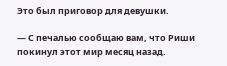Это был приговор для девушки.

— С печалью сообщаю вам, что Риши покинул этот мир месяц назад.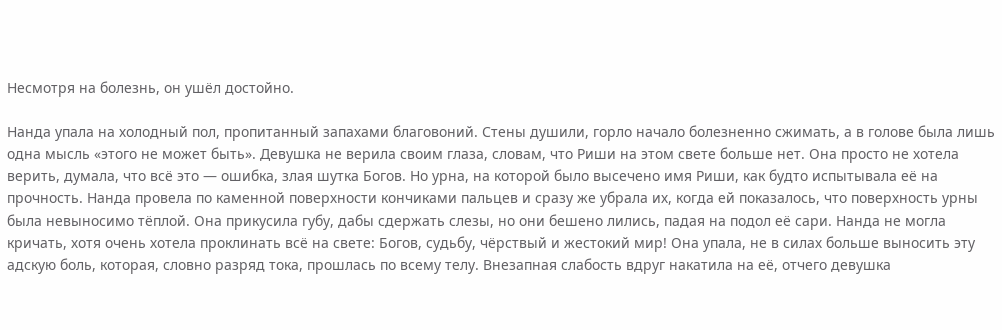Несмотря на болезнь, он ушёл достойно.

Нанда упала на холодный пол, пропитанный запахами благовоний. Стены душили, горло начало болезненно сжимать, а в голове была лишь одна мысль «этого не может быть». Девушка не верила своим глаза, словам, что Риши на этом свете больше нет. Она просто не хотела верить, думала, что всё это — ошибка, злая шутка Богов. Но урна, на которой было высечено имя Риши, как будто испытывала её на прочность. Нанда провела по каменной поверхности кончиками пальцев и сразу же убрала их, когда ей показалось, что поверхность урны была невыносимо тёплой. Она прикусила губу, дабы сдержать слезы, но они бешено лились, падая на подол её сари. Нанда не могла кричать, хотя очень хотела проклинать всё на свете: Богов, судьбу, чёрствый и жестокий мир! Она упала, не в силах больше выносить эту адскую боль, которая, словно разряд тока, прошлась по всему телу. Внезапная слабость вдруг накатила на её, отчего девушка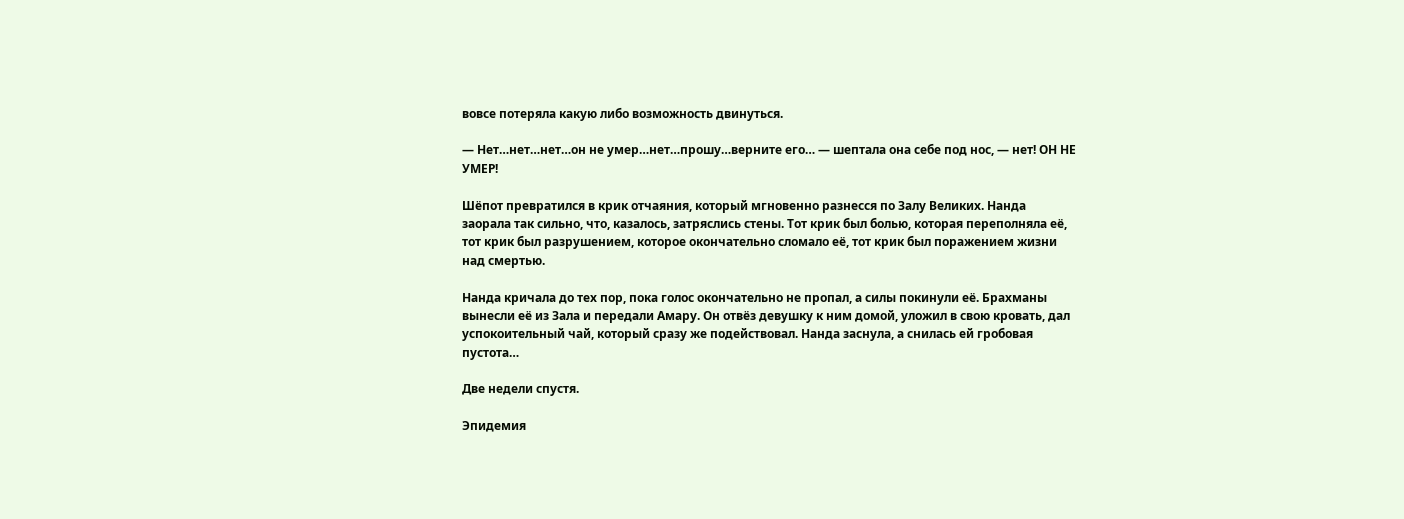вовсе потеряла какую либо возможность двинуться.

— Нет…нет…нет…он не умер…нет…прошу…верните его… — шептала она себе под нос, — нет! ОН НЕ УМЕР!

Шёпот превратился в крик отчаяния, который мгновенно разнесся по Залу Великих. Нанда заорала так сильно, что, казалось, затряслись стены. Тот крик был болью, которая переполняла её, тот крик был разрушением, которое окончательно сломало её, тот крик был поражением жизни над смертью.

Нанда кричала до тех пор, пока голос окончательно не пропал, а силы покинули её. Брахманы вынесли её из Зала и передали Амару. Он отвёз девушку к ним домой, уложил в свою кровать, дал успокоительный чай, который сразу же подействовал. Нанда заснула, а снилась ей гробовая пустота…

Две недели спустя.

Эпидемия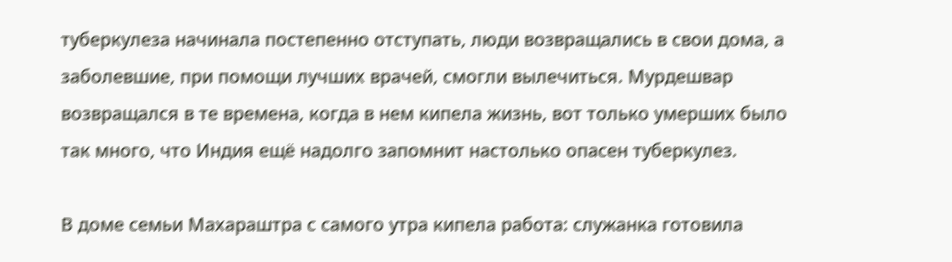туберкулеза начинала постепенно отступать, люди возвращались в свои дома, а заболевшие, при помощи лучших врачей, смогли вылечиться. Мурдешвар возвращался в те времена, когда в нем кипела жизнь, вот только умерших было так много, что Индия ещё надолго запомнит настолько опасен туберкулез.

В доме семьи Махараштра с самого утра кипела работа: служанка готовила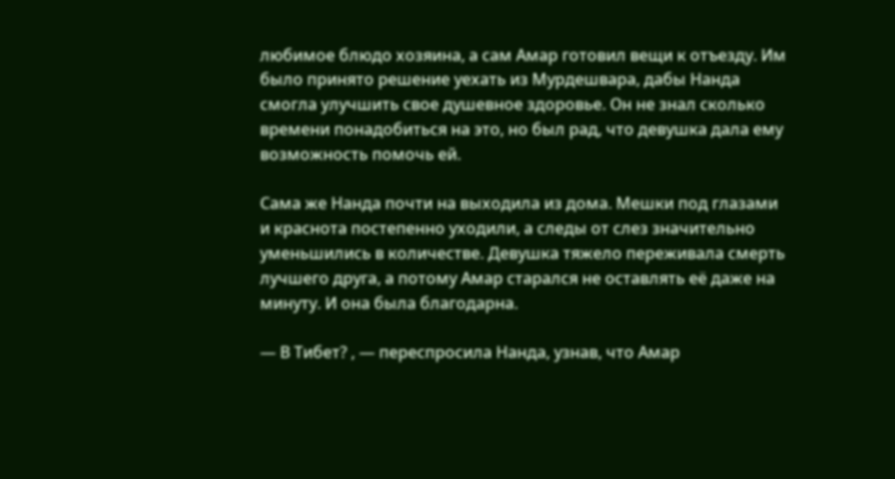любимое блюдо хозяина, а сам Амар готовил вещи к отъезду. Им было принято решение уехать из Мурдешвара, дабы Нанда смогла улучшить свое душевное здоровье. Он не знал сколько времени понадобиться на это, но был рад, что девушка дала ему возможность помочь ей.

Сама же Нанда почти на выходила из дома. Мешки под глазами и краснота постепенно уходили, а следы от слез значительно уменьшились в количестве. Девушка тяжело переживала смерть лучшего друга, а потому Амар старался не оставлять её даже на минуту. И она была благодарна.

— В Тибет? , — переспросила Нанда, узнав, что Амар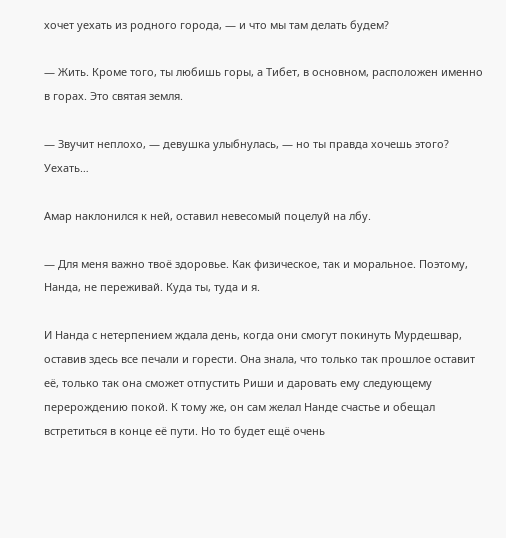хочет уехать из родного города, — и что мы там делать будем?

— Жить. Кроме того, ты любишь горы, а Тибет, в основном, расположен именно в горах. Это святая земля.

— Звучит неплохо, — девушка улыбнулась, — но ты правда хочешь этого? Уехать…

Амар наклонился к ней, оставил невесомый поцелуй на лбу.

— Для меня важно твоё здоровье. Как физическое, так и моральное. Поэтому, Нанда, не переживай. Куда ты, туда и я.

И Нанда с нетерпением ждала день, когда они смогут покинуть Мурдешвар, оставив здесь все печали и горести. Она знала, что только так прошлое оставит её, только так она сможет отпустить Риши и даровать ему следующему перерождению покой. К тому же, он сам желал Нанде счастье и обещал встретиться в конце её пути. Но то будет ещё очень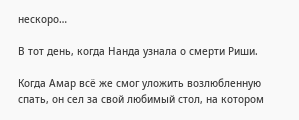нескоро…

В тот день, когда Нанда узнала о смерти Риши.

Когда Амар всё же смог уложить возлюбленную спать, он сел за свой любимый стол, на котором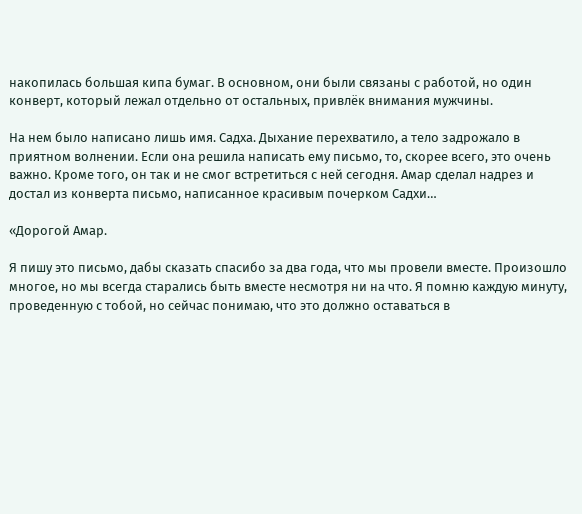накопилась большая кипа бумаг. В основном, они были связаны с работой, но один конверт, который лежал отдельно от остальных, привлёк внимания мужчины.

На нем было написано лишь имя. Садха. Дыхание перехватило, а тело задрожало в приятном волнении. Если она решила написать ему письмо, то, скорее всего, это очень важно. Кроме того, он так и не смог встретиться с ней сегодня. Амар сделал надрез и достал из конверта письмо, написанное красивым почерком Садхи…

«Дорогой Амар.

Я пишу это письмо, дабы сказать спасибо за два года, что мы провели вместе. Произошло многое, но мы всегда старались быть вместе несмотря ни на что. Я помню каждую минуту, проведенную с тобой, но сейчас понимаю, что это должно оставаться в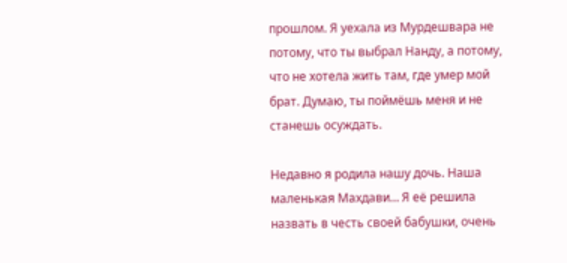прошлом. Я уехала из Мурдешвара не потому, что ты выбрал Нанду, а потому, что не хотела жить там, где умер мой брат. Думаю, ты поймёшь меня и не станешь осуждать.

Недавно я родила нашу дочь. Наша маленькая Махдави… Я её решила назвать в честь своей бабушки, очень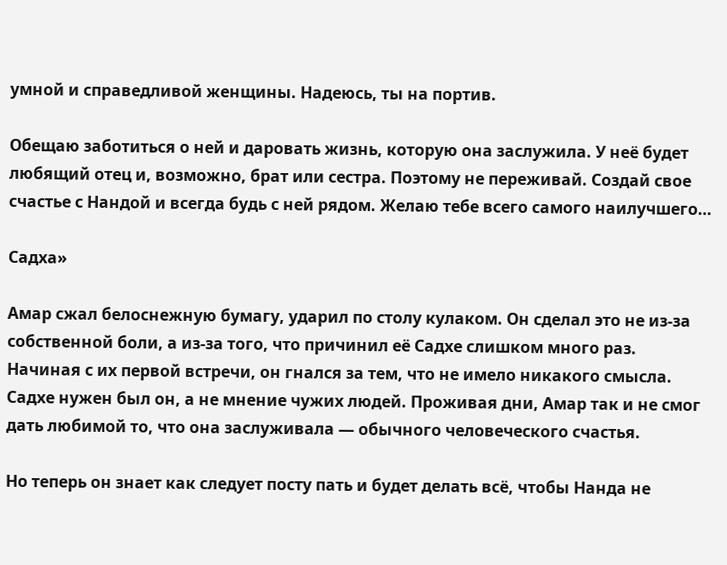умной и справедливой женщины. Надеюсь, ты на портив.

Обещаю заботиться о ней и даровать жизнь, которую она заслужила. У неё будет любящий отец и, возможно, брат или сестра. Поэтому не переживай. Создай свое счастье с Нандой и всегда будь с ней рядом. Желаю тебе всего самого наилучшего…

Садха»

Амар сжал белоснежную бумагу, ударил по столу кулаком. Он сделал это не из-за собственной боли, а из-за того, что причинил её Садхе слишком много раз. Начиная с их первой встречи, он гнался за тем, что не имело никакого смысла. Садхе нужен был он, а не мнение чужих людей. Проживая дни, Амар так и не смог дать любимой то, что она заслуживала — обычного человеческого счастья.

Но теперь он знает как следует посту пать и будет делать всё, чтобы Нанда не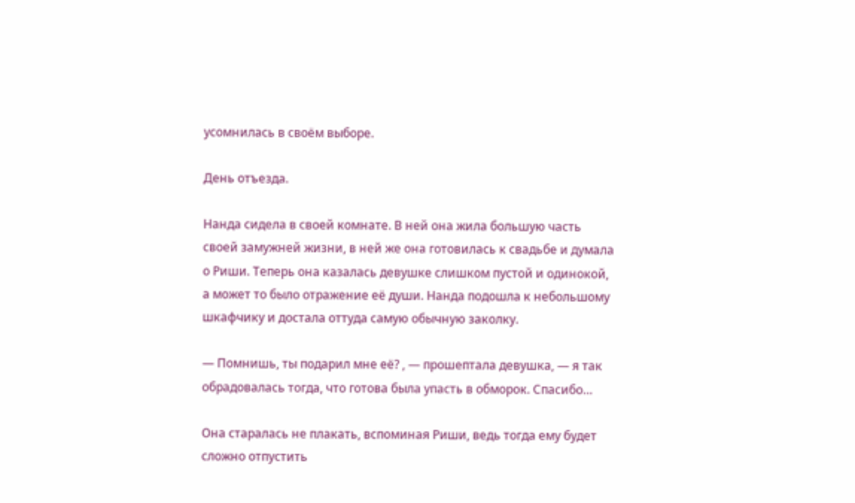усомнилась в своём выборе.

День отъезда.

Нанда сидела в своей комнате. В ней она жила большую часть своей замужней жизни, в ней же она готовилась к свадьбе и думала о Риши. Теперь она казалась девушке слишком пустой и одинокой, а может то было отражение её души. Нанда подошла к небольшому шкафчику и достала оттуда самую обычную заколку.

— Помнишь, ты подарил мне её? , — прошептала девушка, — я так обрадовалась тогда, что готова была упасть в обморок. Спасибо…

Она старалась не плакать, вспоминая Риши, ведь тогда ему будет сложно отпустить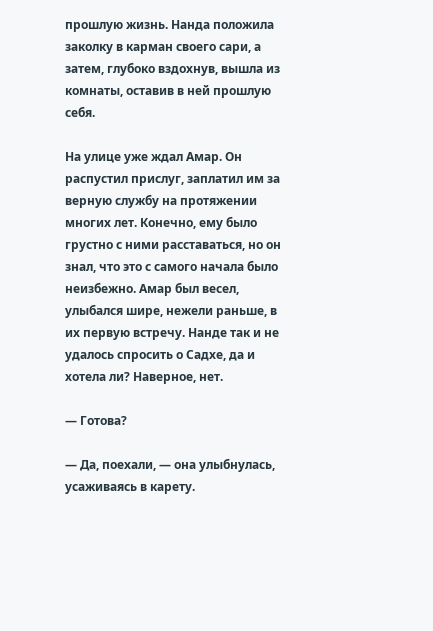прошлую жизнь. Нанда положила заколку в карман своего сари, а затем, глубоко вздохнув, вышла из комнаты, оставив в ней прошлую себя.

На улице уже ждал Амар. Он распустил прислуг, заплатил им за верную службу на протяжении многих лет. Конечно, ему было грустно с ними расставаться, но он знал, что это с самого начала было неизбежно. Амар был весел, улыбался шире, нежели раньше, в их первую встречу. Нанде так и не удалось спросить о Садхе, да и хотела ли? Наверное, нет.

— Готова?

— Да, поехали, — она улыбнулась, усаживаясь в карету.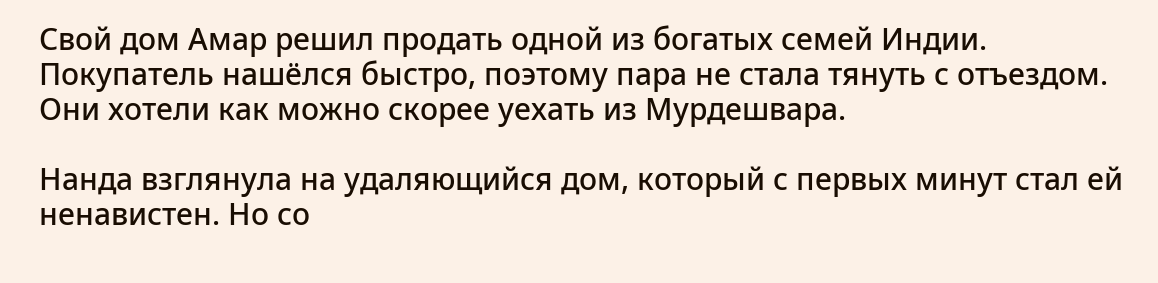Свой дом Амар решил продать одной из богатых семей Индии. Покупатель нашёлся быстро, поэтому пара не стала тянуть с отъездом. Они хотели как можно скорее уехать из Мурдешвара.

Нанда взглянула на удаляющийся дом, который с первых минут стал ей ненавистен. Но со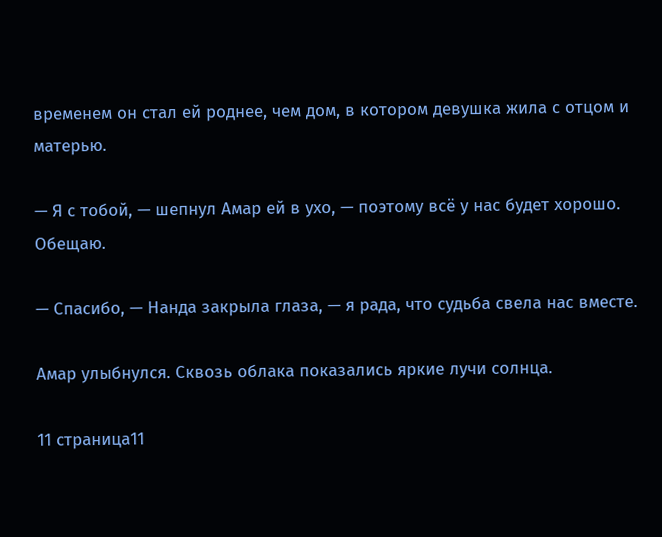временем он стал ей роднее, чем дом, в котором девушка жила с отцом и матерью.

— Я с тобой, — шепнул Амар ей в ухо, — поэтому всё у нас будет хорошо. Обещаю.

— Спасибо, — Нанда закрыла глаза, — я рада, что судьба свела нас вместе.

Амар улыбнулся. Сквозь облака показались яркие лучи солнца.

11 страница11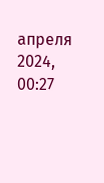апреля 2024, 00:27